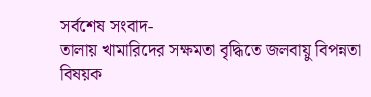সর্বশেষ সংবাদ-
তালায় খামারিদের সক্ষমতা বৃদ্ধিতে জলবায়ু বিপন্নতা বিষয়ক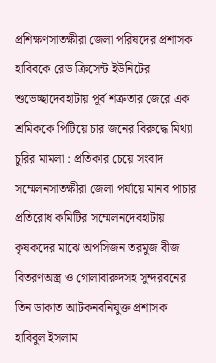প্রশিক্ষণসাতক্ষীরা জেলা পরিষদের প্রশাসক হাবিবকে রেড ক্রিসেন্ট ইউনিটের শুভেচ্ছাদেবহাটায় পূর্ব শত্রুতার জেরে এক শ্রমিককে পিটিয়ে চার জনের বিরুদ্ধে মিথ্যা চুরির মামলা : প্রতিকার চেয়ে সংবাদ সম্মেলনসাতক্ষীরা জেলা পর্যায়ে মানব পাচার প্রতিরোধ কমিটির সম্মেলনদেবহাটায় কৃষকদের মাঝে অপসিজন তরমুজ বীজ বিতরণঅস্ত্র ও গোলাবারুদসহ সুন্দরবনের তিন ডাকাত আটকনবনিযুক্ত প্রশাসক হাবিবুল ইসলাম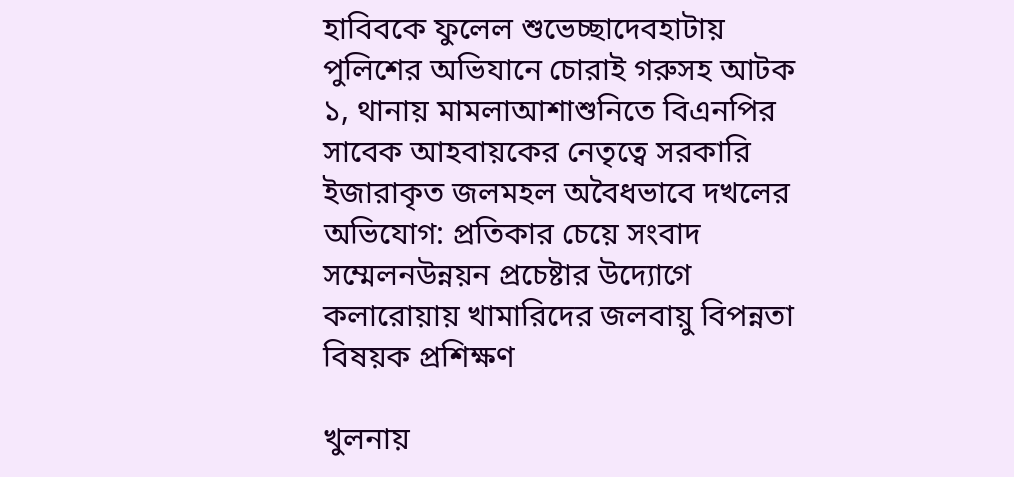হাবিবকে ফুলেল শুভেচ্ছাদেবহাটায় পুলিশের অভিযানে চোরাই গরুসহ আটক ১, থানায় মামলাআশাশুনিতে বিএনপির সাবেক আহবায়কের নেতৃত্বে সরকারি ইজারাকৃত জলমহল অবৈধভাবে দখলের অভিযোগ: প্রতিকার চেয়ে সংবাদ সম্মেলনউন্নয়ন প্রচেষ্টার উদ্যোগে কলারোয়ায় খামারিদের জলবায়ু বিপন্নতা বিষয়ক প্রশিক্ষণ

খুলনায়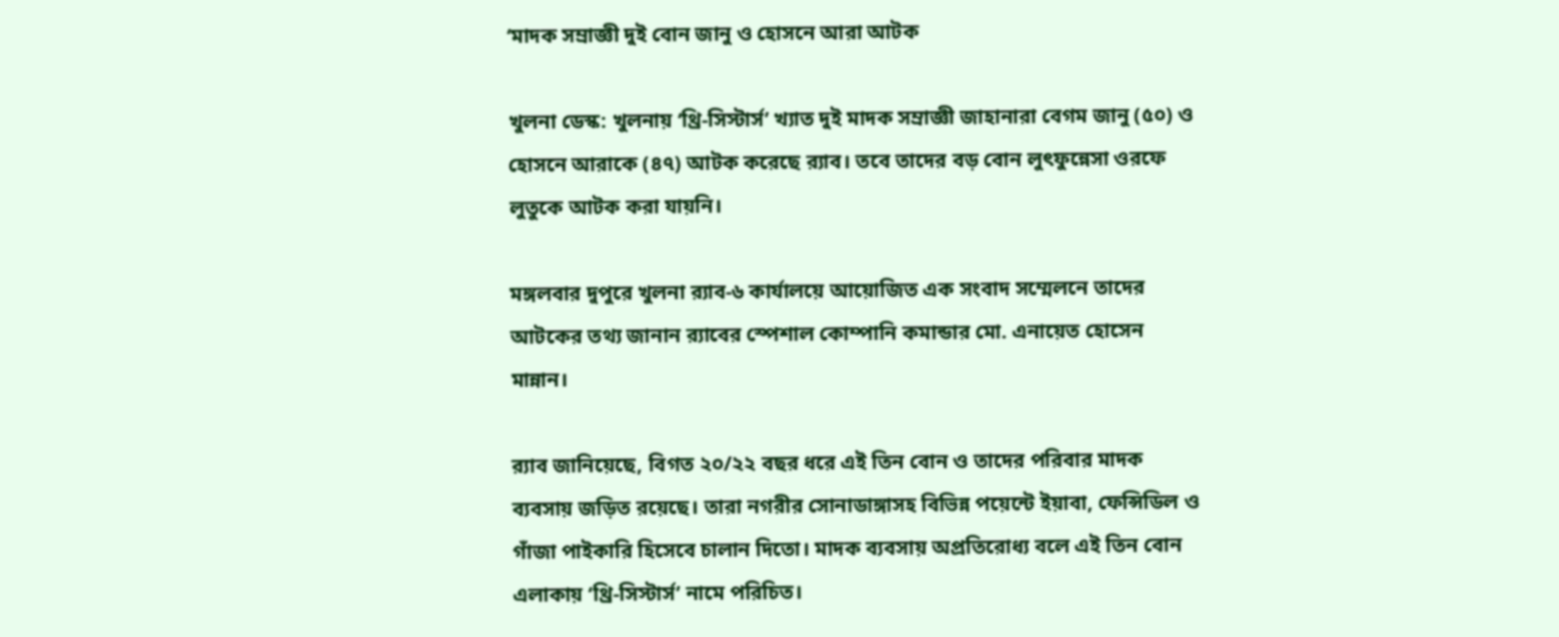‘মাদক সম্রাজ্ঞী দুই বোন জানু ও হোসনে আরা আটক

খুলনা ডেস্ক: খুলনায় ‘থ্রি-সিস্টার্স’ খ্যাত দুই মাদক সম্রাজ্ঞী জাহানারা বেগম জানু (৫০) ও হোসনে আরাকে (৪৭) আটক করেছে র‌্যাব। তবে তাদের বড় বোন লুৎফুন্নেসা ওরফে লুতুকে আটক করা যায়নি।

মঙ্গলবার দুপুরে খুলনা র‌্যাব-৬ কার্যালয়ে আয়োজিত এক সংবাদ সম্মেলনে তাদের আটকের তথ্য জানান র‌্যাবের স্পেশাল কোম্পানি কমান্ডার মো. এনায়েত হোসেন মান্নান।

র‌্যাব জানিয়েছে, বিগত ২০/২২ বছর ধরে এই তিন বোন ও তাদের পরিবার মাদক ব্যবসায় জড়িত রয়েছে। তারা নগরীর সোনাডাঙ্গাসহ বিভিন্ন পয়েন্টে ইয়াবা, ফেন্সিডিল ও গাঁজা পাইকারি হিসেবে চালান দিতো। মাদক ব্যবসায় অপ্রতিরোধ্য বলে এই তিন বোন এলাকায় ‘থ্রি-সিস্টার্স’ নামে পরিচিত।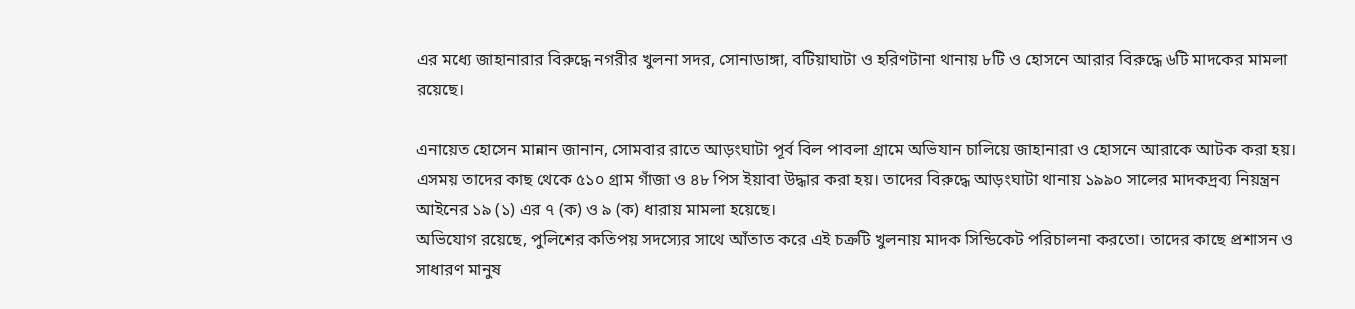এর মধ্যে জাহানারার বিরুদ্ধে নগরীর খুলনা সদর, সোনাডাঙ্গা, বটিয়াঘাটা ও হরিণটানা থানায় ৮টি ও হোসনে আরার বিরুদ্ধে ৬টি মাদকের মামলা রয়েছে।

এনায়েত হোসেন মান্নান জানান, সোমবার রাতে আড়ংঘাটা পূর্ব বিল পাবলা গ্রামে অভিযান চালিয়ে জাহানারা ও হোসনে আরাকে আটক করা হয়। এসময় তাদের কাছ থেকে ৫১০ গ্রাম গাঁজা ও ৪৮ পিস ইয়াবা উদ্ধার করা হয়। তাদের বিরুদ্ধে আড়ংঘাটা থানায় ১৯৯০ সালের মাদকদ্রব্য নিয়ন্ত্রন আইনের ১৯ (১) এর ৭ (ক) ও ৯ (ক) ধারায় মামলা হয়েছে।
অভিযোগ রয়েছে, পুলিশের কতিপয় সদস্যের সাথে আঁতাত করে এই চক্রটি খুলনায় মাদক সিন্ডিকেট পরিচালনা করতো। তাদের কাছে প্রশাসন ও সাধারণ মানুষ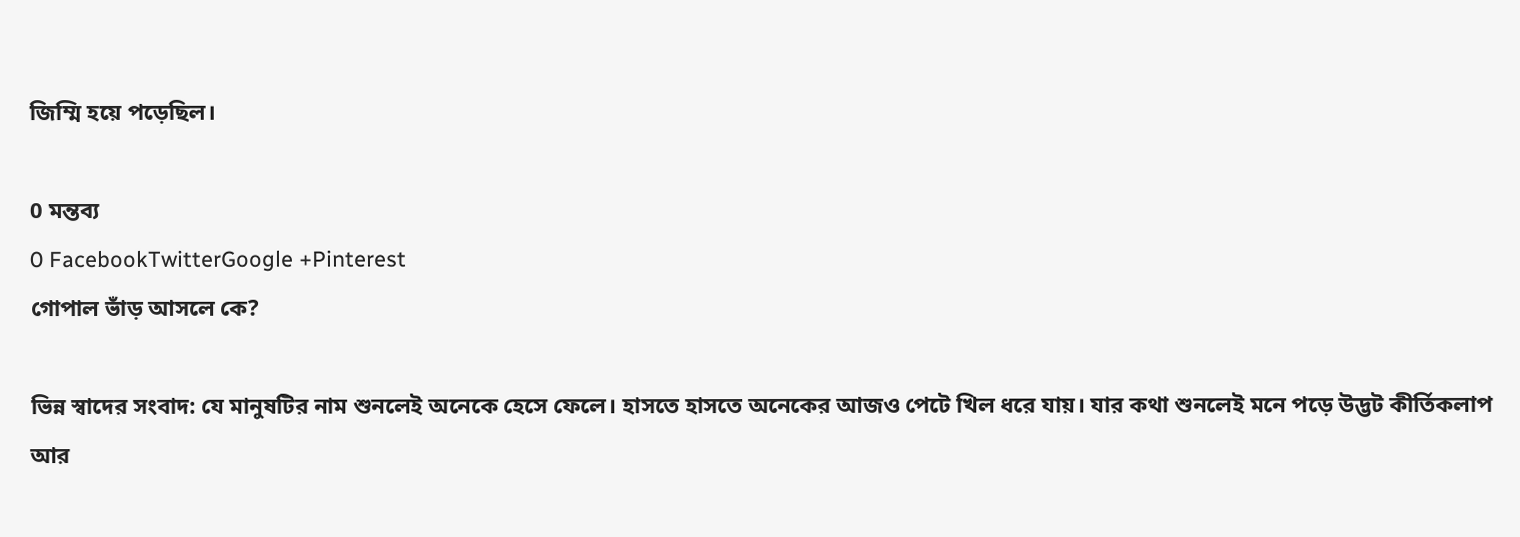জিম্মি হয়ে পড়েছিল।

0 মন্তব্য
0 FacebookTwitterGoogle +Pinterest
গোপাল ভাঁড় আসলে কে?

ভিন্ন স্বাদের সংবাদ: যে মানুষটির নাম শুনলেই অনেকে হেসে ফেলে। হাসতে হাসতে অনেকের আজও পেটে খিল ধরে যায়। যার কথা শুনলেই মনে পড়ে উদ্ভট কীর্তিকলাপ আর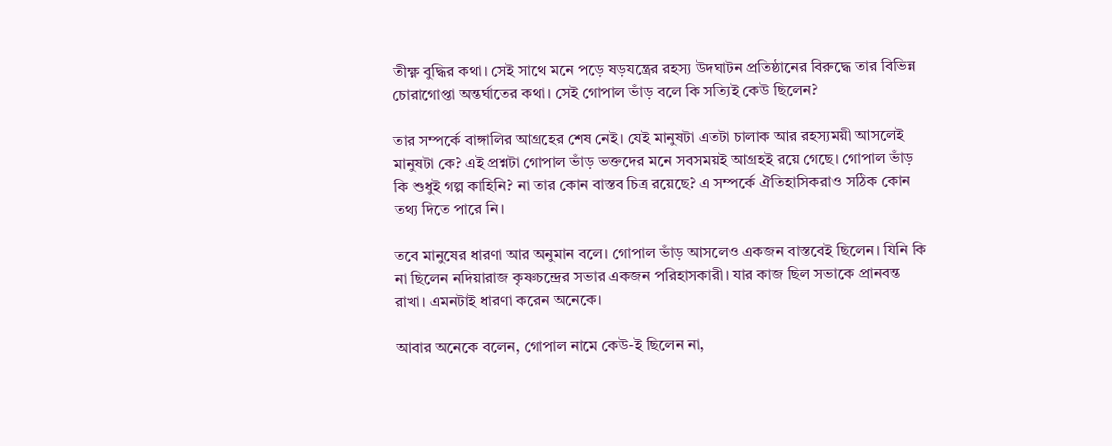তীক্ষ্ণ বুদ্ধির কথা। সেই সাথে মনে পড়ে ষড়যন্ত্রের রহস্য উদঘাটন প্রতিষ্ঠানের বিরুদ্ধে তার বিভিন্ন চোরাগোপ্তা অন্তর্ঘাতের কথা। সেই গোপাল ভাঁড় বলে কি সত্যিই কেউ ছিলেন?

তার সম্পর্কে বাঙ্গালির আগ্রহের শেষ নেই। যেই মানুষটা এতটা চালাক আর রহস্যময়ী আসলেই মানুষটা কে? এই প্রশ্নটা গোপাল ভাঁড় ভক্তদের মনে সবসময়ই আগ্রহই রয়ে গেছে। গোপাল ভাঁড় কি শুধুই গল্প কাহিনি? না তার কোন বাস্তব চিত্র রয়েছে? এ সম্পর্কে ঐতিহাসিকরাও সঠিক কোন তথ্য দিতে পারে নি।

তবে মানুষের ধারণা আর অনুমান বলে। গোপাল ভাঁড় আসলেও একজন বাস্তবেই ছিলেন। যিনি কি না ছিলেন নদিয়ারাজ কৃষ্ণচন্দ্রের সভার একজন পরিহাসকারী। যার কাজ ছিল সভাকে প্রানবন্ত রাখা। এমনটাই ধারণা করেন অনেকে।

আবার অনেকে বলেন, গোপাল নামে কেউ-ই ছিলেন না,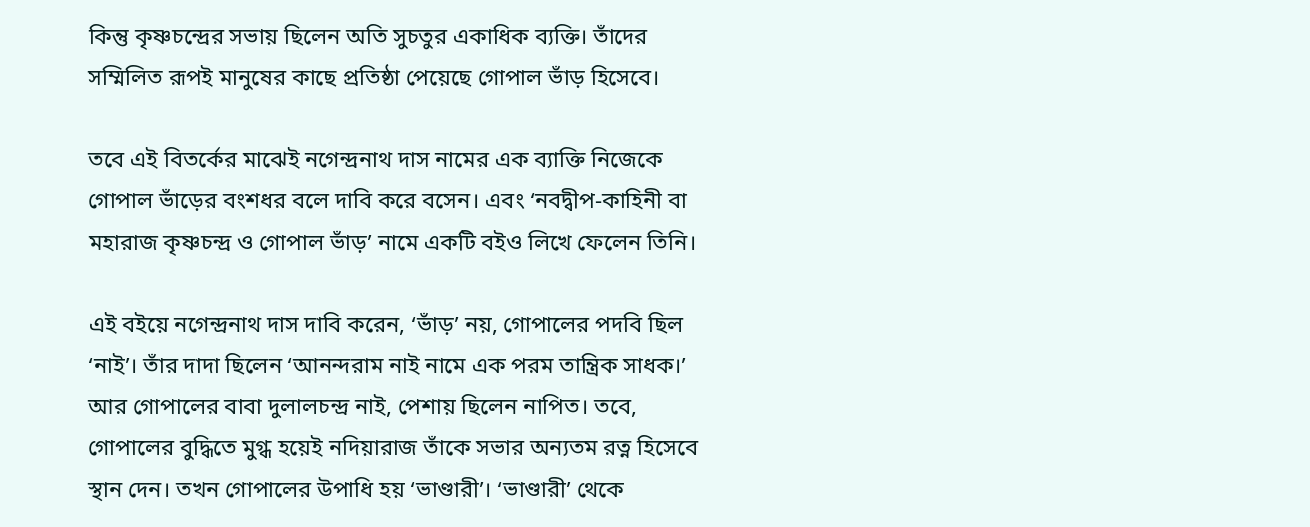কিন্তু কৃষ্ণচন্দ্রের সভায় ছিলেন অতি সুচতুর একাধিক ব্যক্তি। তাঁদের সম্মিলিত রূপই মানুষের কাছে প্রতিষ্ঠা পেয়েছে গোপাল ভাঁড় হিসেবে।

তবে এই বিতর্কের মাঝেই নগেন্দ্রনাথ দাস নামের এক ব্যাক্তি নিজেকে গোপাল ভাঁড়ের বংশধর বলে দাবি করে বসেন। এবং ‘নবদ্বীপ-কাহিনী বা মহারাজ কৃষ্ণচন্দ্র ও গোপাল ভাঁড়’ নামে একটি বইও লিখে ফেলেন তিনি।

এই বইয়ে নগেন্দ্রনাথ দাস দাবি করেন, ‘ভাঁড়’ নয়, গোপালের পদবি ছিল ‘নাই’। তাঁর দাদা ছিলেন ‘আনন্দরাম নাই নামে এক পরম তান্ত্রিক সাধক।’ আর গোপালের বাবা দুলালচন্দ্র নাই, পেশায় ছিলেন নাপিত। তবে, গোপালের বুদ্ধিতে মুগ্ধ হয়েই নদিয়ারাজ তাঁকে সভার অন্যতম রত্ন হিসেবে স্থান দেন। তখন গোপালের উপাধি হয় ‘ভাণ্ডারী’। ‘ভাণ্ডারী’ থেকে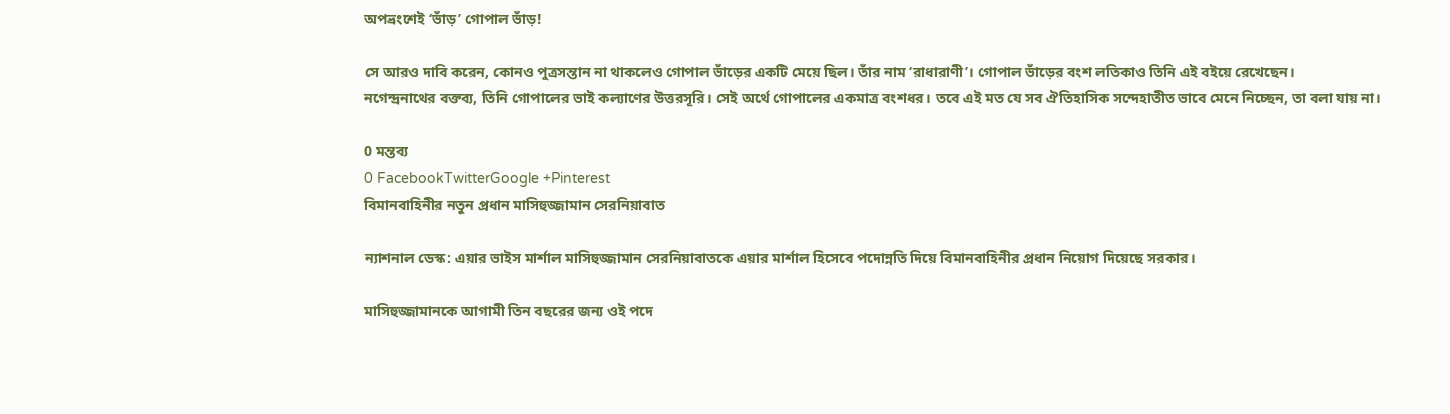অপভ্রংশেই ‘ভাঁড়’ গোপাল ভাঁড়!

সে আরও দাবি করেন, কোনও পুত্রসন্তান না থাকলেও গোপাল ভাঁড়ের একটি মেয়ে ছিল। তাঁর নাম ‘রাধারাণী’। গোপাল ভাঁড়ের বংশ লতিকাও তিনি এই বইয়ে রেখেছেন।
নগেন্দ্রনাথের বক্তব্য, তিনি গোপালের ভাই কল্যাণের উত্তরসূরি। সেই অর্থে গোপালের একমাত্র বংশধর। তবে এই মত যে সব ঐতিহাসিক সন্দেহাতীত ভাবে মেনে নিচ্ছেন, তা বলা যায় না।

0 মন্তব্য
0 FacebookTwitterGoogle +Pinterest
বিমানবাহিনীর নতুন প্রধান মাসিহুজ্জামান সেরনিয়াবাত

ন্যাশনাল ডেস্ক: এয়ার ভাইস মার্শাল মাসিহুজ্জামান সেরনিয়াবাতকে এয়ার মার্শাল হিসেবে পদোন্নতি দিয়ে বিমানবাহিনীর প্রধান নিয়োগ দিয়েছে সরকার।

মাসিহুজ্জামানকে আগামী তিন বছরের জন্য ওই পদে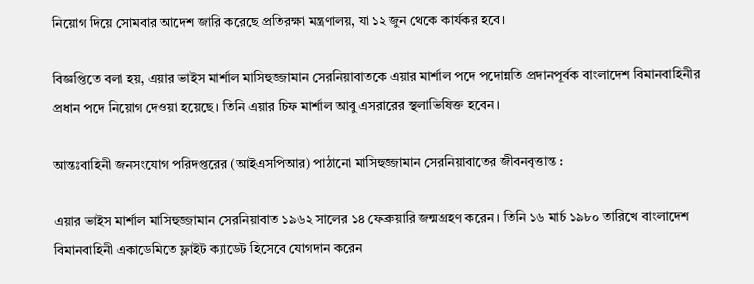নিয়োগ দিয়ে সোমবার আদেশ জারি করেছে প্রতিরক্ষা মন্ত্রণালয়, যা ১২ জুন থেকে কার্যকর হবে।

বিজ্ঞপ্তিতে বলা হয়, এয়ার ভাইস মার্শাল মাসিহুজ্জামান সেরনিয়াবাতকে এয়ার মার্শাল পদে পদোন্নতি প্রদানপূর্বক বাংলাদেশ বিমানবাহিনীর প্রধান পদে নিয়োগ দেওয়া হয়েছে। তিনি এয়ার চিফ মার্শাল আবু এসরারের স্থলাভিষিক্ত হবেন।

আন্তঃবাহিনী জনসংযোগ পরিদপ্তরের (আইএসপিআর) পাঠানো মাসিহুজ্জামান সেরনিয়াবাতের জীবনবৃত্তান্ত :

এয়ার ভাইস মার্শাল মাসিহুজ্জামান সেরনিয়াবাত ১৯৬২ সালের ১৪ ফেব্রুয়ারি জন্মগ্রহণ করেন। তিনি ১৬ মার্চ ১৯৮০ তারিখে বাংলাদেশ বিমানবাহিনী একাডেমিতে ফ্লাইট ক্যাডেট হিসেবে যোগদান করেন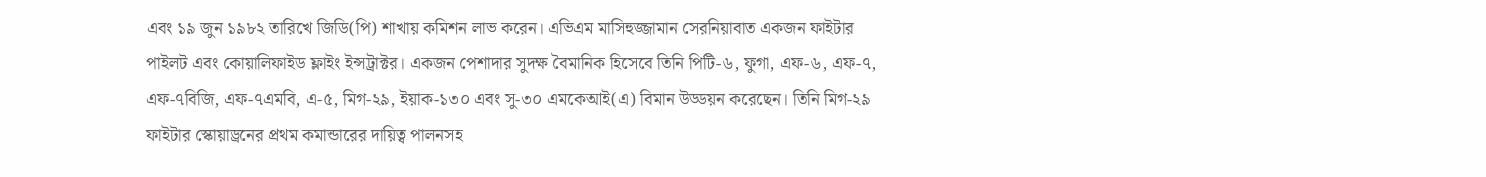এবং ১৯ জুন ১৯৮২ তারিখে জিডি(পি) শাখায় কমিশন লাভ করেন। এভিএম মাসিহুজ্জামান সেরনিয়াবাত একজন ফাইটার পাইলট এবং কোয়ালিফাইড ফ্লাইং ইন্সট্রাক্টর। একজন পেশাদার সুদক্ষ বৈমানিক হিসেবে তিনি পিটি-৬, ফুগা, এফ-৬, এফ-৭, এফ-৭বিজি, এফ-৭এমবি, এ-৫, মিগ-২৯, ইয়াক-১৩০ এবং সু-৩০ এমকেআই(এ) বিমান উড্ডয়ন করেছেন। তিনি মিগ-২৯ ফাইটার স্কোয়াড্রনের প্রথম কমান্ডারের দায়িত্ব পালনসহ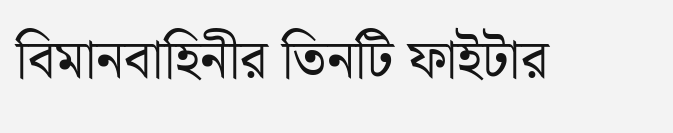বিমানবাহিনীর তিনটি ফাইটার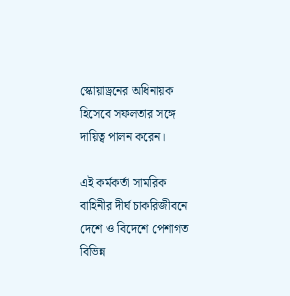স্কোয়াড্রনের অধিনায়ক হিসেবে সফলতার সঙ্গে দায়িত্ব পালন করেন।

এই কর্মকর্তা সামরিক বাহিনীর দীর্ঘ চাকরিজীবনে দেশে ও বিদেশে পেশাগত বিভিন্ন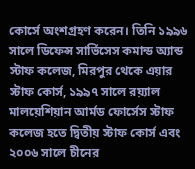কোর্সে অংশগ্রহণ করেন। তিনি ১৯৯৬ সালে ডিফেন্স সার্ভিসেস কমান্ড অ্যান্ড স্টাফ কলেজ, মিরপুর থেকে এয়ার স্টাফ কোর্স, ১৯৯৭ সালে রয়্যাল মালয়েশিয়ান আর্মড ফোর্সেস স্টাফ কলেজ হতে দ্বিতীয় স্টাফ কোর্স এবং ২০০৬ সালে চীনের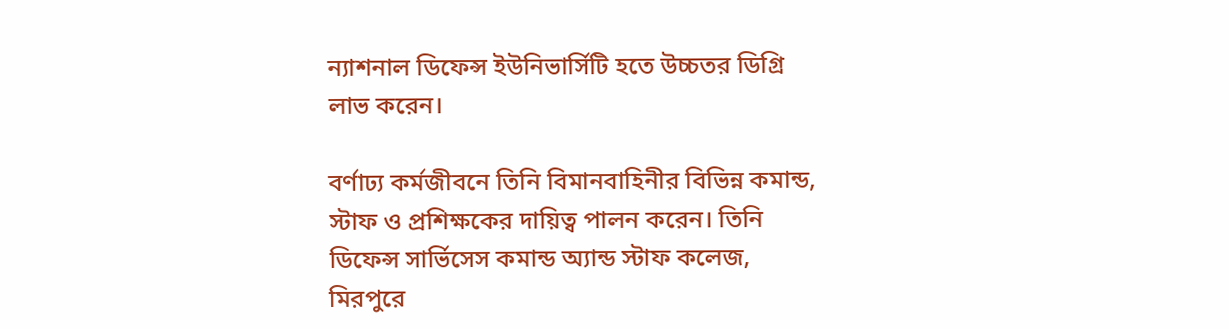ন্যাশনাল ডিফেন্স ইউনিভার্সিটি হতে উচ্চতর ডিগ্রি লাভ করেন।

বর্ণাঢ্য কর্মজীবনে তিনি বিমানবাহিনীর বিভিন্ন কমান্ড, স্টাফ ও প্রশিক্ষকের দায়িত্ব পালন করেন। তিনি ডিফেন্স সার্ভিসেস কমান্ড অ্যান্ড স্টাফ কলেজ, মিরপুরে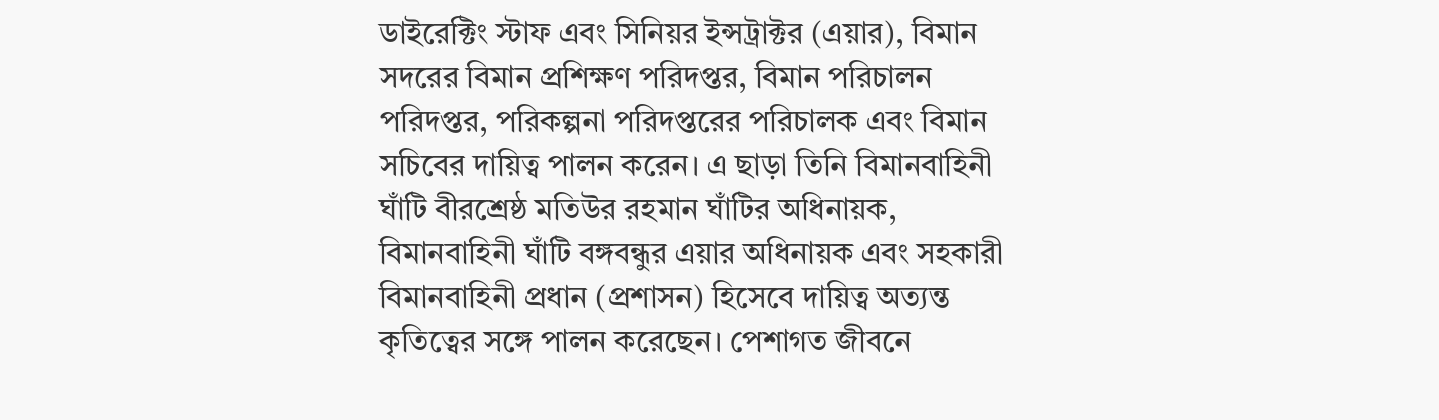ডাইরেক্টিং স্টাফ এবং সিনিয়র ইন্সট্রাক্টর (এয়ার), বিমান সদরের বিমান প্রশিক্ষণ পরিদপ্তর, বিমান পরিচালন পরিদপ্তর, পরিকল্পনা পরিদপ্তরের পরিচালক এবং বিমান সচিবের দায়িত্ব পালন করেন। এ ছাড়া তিনি বিমানবাহিনী ঘাঁটি বীরশ্রেষ্ঠ মতিউর রহমান ঘাঁটির অধিনায়ক, বিমানবাহিনী ঘাঁটি বঙ্গবন্ধুর এয়ার অধিনায়ক এবং সহকারী বিমানবাহিনী প্রধান (প্রশাসন) হিসেবে দায়িত্ব অত্যন্ত কৃতিত্বের সঙ্গে পালন করেছেন। পেশাগত জীবনে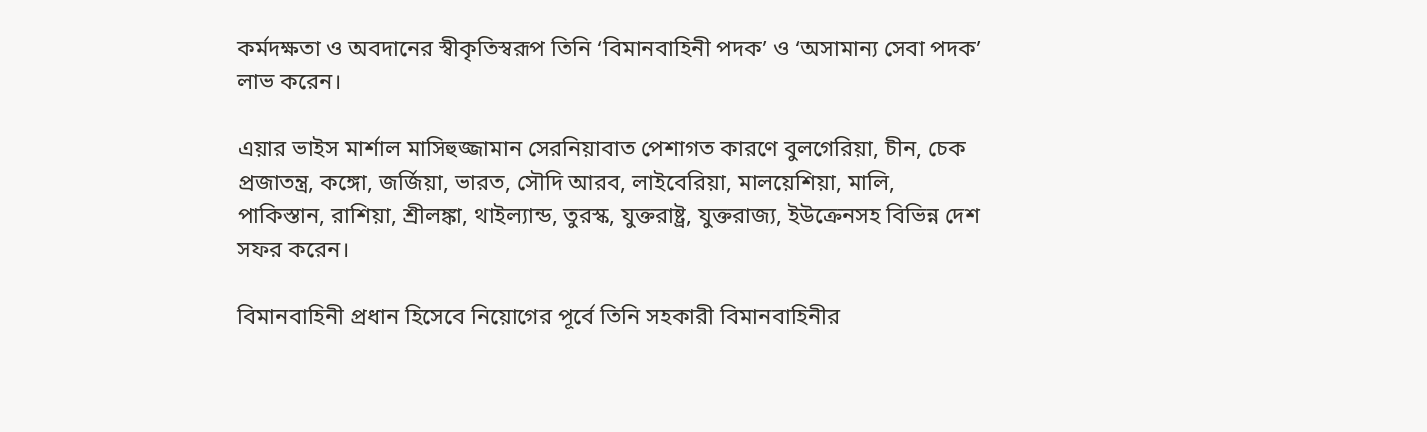কর্মদক্ষতা ও অবদানের স্বীকৃতিস্বরূপ তিনি ‘বিমানবাহিনী পদক’ ও ‘অসামান্য সেবা পদক’ লাভ করেন।

এয়ার ভাইস মার্শাল মাসিহুজ্জামান সেরনিয়াবাত পেশাগত কারণে বুলগেরিয়া, চীন, চেক প্রজাতন্ত্র, কঙ্গো, জর্জিয়া, ভারত, সৌদি আরব, লাইবেরিয়া, মালয়েশিয়া, মালি, পাকিস্তান, রাশিয়া, শ্রীলঙ্কা, থাইল্যান্ড, তুরস্ক, যুক্তরাষ্ট্র, যুক্তরাজ্য, ইউক্রেনসহ বিভিন্ন দেশ সফর করেন।

বিমানবাহিনী প্রধান হিসেবে নিয়োগের পূর্বে তিনি সহকারী বিমানবাহিনীর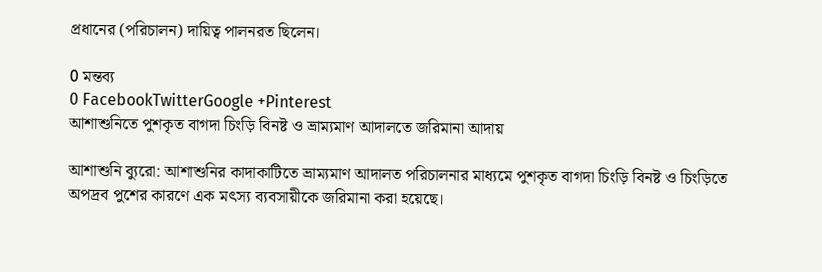প্রধানের (পরিচালন) দায়িত্ব পালনরত ছিলেন।

0 মন্তব্য
0 FacebookTwitterGoogle +Pinterest
আশাশুনিতে পুশকৃত বাগদা চিংড়ি বিনষ্ট ও ভ্রাম্যমাণ আদালতে জরিমানা আদায়

আশাশুনি ব্যুরো: আশাশুনির কাদাকাটিতে ভ্রাম্যমাণ আদালত পরিচালনার মাধ্যমে পুশকৃত বাগদা চিংড়ি বিনষ্ট ও চিংড়িতে অপদ্রব পুশের কারণে এক মৎস্য ব্যবসায়ীকে জরিমানা করা হয়েছে।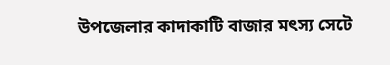উপজেলার কাদাকাটি বাজার মৎস্য সেটে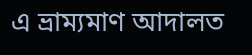এ ভ্রাম্যমাণ আদালত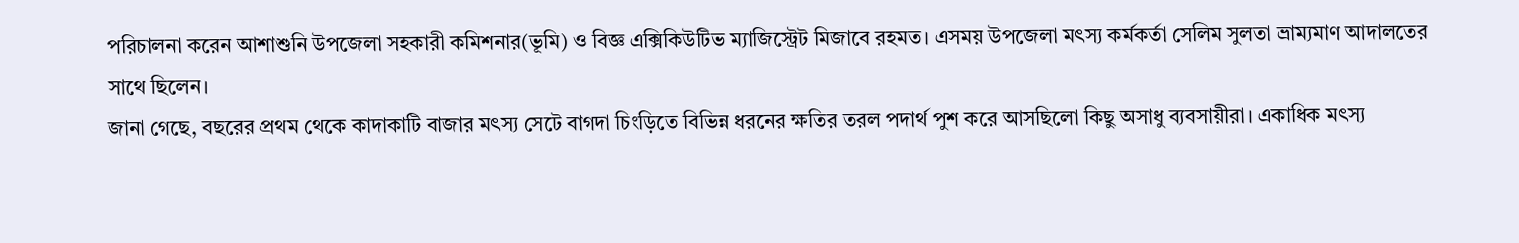পরিচালনা করেন আশাশুনি উপজেলা সহকারী কমিশনার(ভূমি) ও বিজ্ঞ এক্সিকিউটিভ ম্যাজিস্ট্রেট মিজাবে রহমত। এসময় উপজেলা মৎস্য কর্মকর্তা সেলিম সুলতা ভ্রাম্যমাণ আদালতের সাথে ছিলেন।
জানা গেছে, বছরের প্রথম থেকে কাদাকাটি বাজার মৎস্য সেটে বাগদা চিংড়িতে বিভিন্ন ধরনের ক্ষতির তরল পদার্থ পুশ করে আসছিলো কিছু অসাধু ব্যবসায়ীরা। একাধিক মৎস্য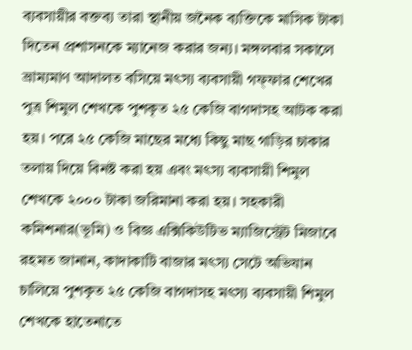ব্যবসায়ীর বক্তব্য তারা স্থানীয় জনৈক ব্যক্তিকে মাসিক টাকা দিতেন প্রশাসনকে ম্যানেজ করার জন্য। মঙ্গলবার সকালে ভ্রাম্যমাণ আদালত বসিয়ে মৎস্য ব্যবসায়ী গফ্ফার শেখের পুত্র শিমুল শেখকে পুশকৃত ২৫ কেজি বাগদাসহ আটক করা হয়। পরে ২৫ কেজি মাছের মধ্যে কিছু মাছ গাড়ির চাকার তলায় দিয়ে বিনষ্ট করা হয় এবং মৎস্য ব্যবসায়ী শিমুল শেখকে ২০০০ টাকা জরিমানা করা হয়। সহকারী কমিশনার(ভূমি) ও বিজ্ঞ এক্সিকিউটিভ ম্যাজিস্ট্রেট মিজাবে রহমত জানান, কাদাকাটি বাজার মৎস্য সেটে অভিযান চালিয়ে পুশকৃত ২৫ কেজি বাগদাসহ মৎস্য ব্যবসায়ী শিমুল শেখকে হাতেনাতে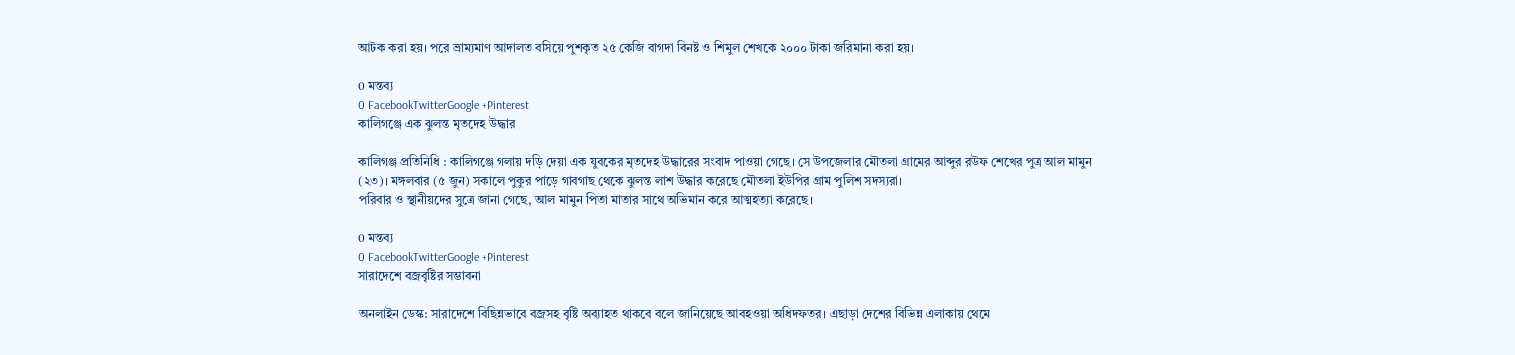আটক করা হয়। পরে ভ্রাম্যমাণ আদালত বসিয়ে পুশকৃত ২৫ কেজি বাগদা বিনষ্ট ও শিমুল শেখকে ২০০০ টাকা জরিমানা করা হয়।

0 মন্তব্য
0 FacebookTwitterGoogle +Pinterest
কালিগঞ্জে এক ঝুলন্ত মৃতদেহ উদ্ধার

কালিগঞ্জ প্রতিনিধি : কালিগঞ্জে গলায় দড়ি দেয়া এক যুবকের মৃতদেহ উদ্ধারের সংবাদ পাওয়া গেছে। সে উপজেলার মৌতলা গ্রামের আব্দুর রউফ শেখের পুত্র আল মামুন (২৩)। মঙ্গলবার (৫ জুন) সকালে পুকুর পাড়ে গাবগাছ থেকে ঝুলন্ত লাশ উদ্ধার করেছে মৌতলা ইউপির গ্রাম পুলিশ সদস্যরা।
পরিবার ও স্থানীয়দের সুত্রে জানা গেছে, আল মামুন পিতা মাতার সাথে অভিমান করে আত্মহত্যা করেছে।

0 মন্তব্য
0 FacebookTwitterGoogle +Pinterest
সারাদেশে বজ্রবৃষ্টির সম্ভাবনা

অনলাইন ডেস্ক: সারাদেশে বিছিন্নভাবে বজ্রসহ বৃষ্টি অব্যাহত থাকবে বলে জানিয়েছে আবহওয়া অধিদফতর। এছাড়া দেশের বিভিন্ন এলাকায় থেমে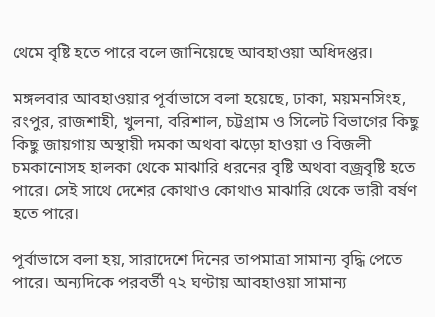থেমে বৃষ্টি হতে পারে বলে জানিয়েছে আবহাওয়া অধিদপ্তর।

মঙ্গলবার আবহাওয়ার পূর্বাভাসে বলা হয়েছে, ঢাকা, ময়মনসিংহ, রংপুর, রাজশাহী, খুলনা, বরিশাল, চট্টগ্রাম ও সিলেট বিভাগের কিছু কিছু জায়গায় অস্থায়ী দমকা অথবা ঝড়ো হাওয়া ও বিজলী চমকানোসহ হালকা থেকে মাঝারি ধরনের বৃষ্টি অথবা বজ্রবৃষ্টি হতে পারে। সেই সাথে দেশের কোথাও কোথাও মাঝারি থেকে ভারী বর্ষণ হতে পারে।

পূর্বাভাসে বলা হয়, সারাদেশে দিনের তাপমাত্রা সামান্য বৃদ্ধি পেতে পারে। অন্যদিকে পরবর্তী ৭২ ঘণ্টায় আবহাওয়া সামান্য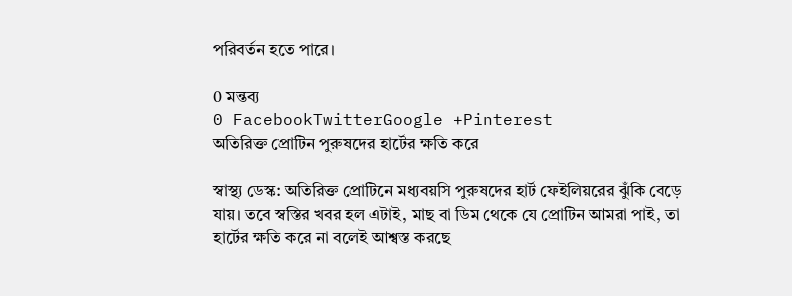পরিবর্তন হতে পারে।

0 মন্তব্য
0 FacebookTwitterGoogle +Pinterest
অতিরিক্ত প্রোটিন পুরুষদের হার্টের ক্ষতি করে

স্বাস্থ্য ডেস্ক: অতিরিক্ত প্রোটিনে মধ্যবয়সি পুরুষদের হার্ট ফেইলিয়রের ঝুঁকি বেড়ে যায়। তবে স্বস্তির খবর হল এটাই, মাছ বা ডিম থেকে যে প্রোটিন আমরা পাই, তা হার্টের ক্ষতি করে না বলেই আশ্বস্ত করছে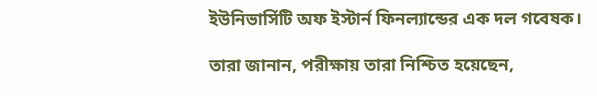ইউনিভার্সিটি অফ ইস্টার্ন ফিনল্যান্ডের এক দল গবেষক।

তারা জানান, পরীক্ষায় তারা নিশ্চিত হয়েছেন,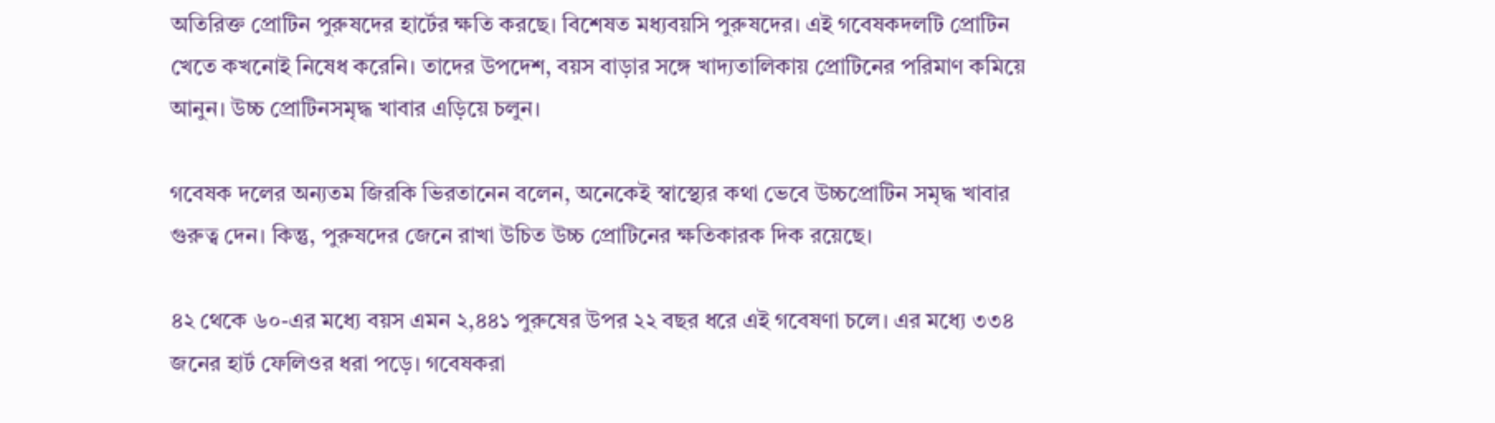অতিরিক্ত প্রোটিন পুরুষদের হার্টের ক্ষতি করছে। বিশেষত মধ্যবয়সি পুরুষদের। এই গবেষকদলটি প্রোটিন খেতে কখনোই নিষেধ করেনি। তাদের উপদেশ, বয়স বাড়ার সঙ্গে খাদ্যতালিকায় প্রোটিনের পরিমাণ কমিয়ে আনুন। উচ্চ প্রোটিনসমৃদ্ধ খাবার এড়িয়ে চলুন।

গবেষক দলের অন্যতম জিরকি ভিরতানেন বলেন, অনেকেই স্বাস্থ্যের কথা ভেবে উচ্চপ্রোটিন সমৃদ্ধ খাবার গুরুত্ব দেন। কিন্তু, পুরুষদের জেনে রাখা উচিত উচ্চ প্রোটিনের ক্ষতিকারক দিক রয়েছে।

৪২ থেকে ৬০-এর মধ্যে বয়স এমন ২,৪৪১ পুরুষের উপর ২২ বছর ধরে এই গবেষণা চলে। এর মধ্যে ৩৩৪ জনের হার্ট ফেলিওর ধরা পড়ে। গবেষকরা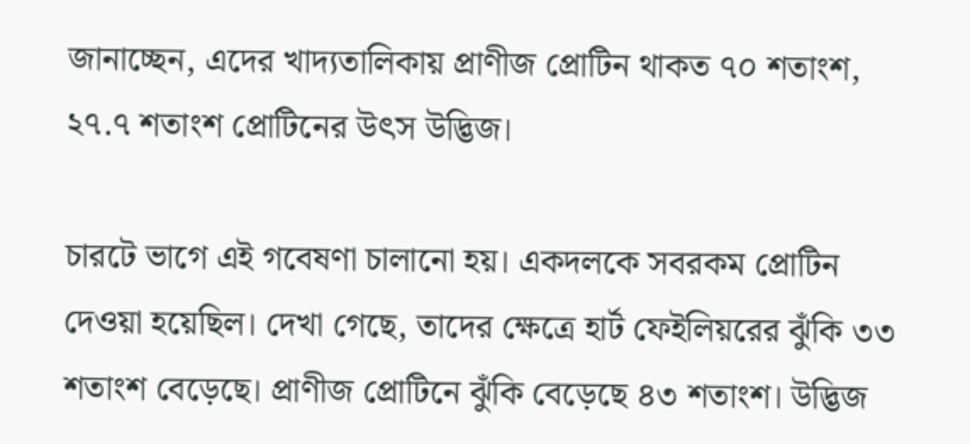জানাচ্ছেন, এদের খাদ্যতালিকায় প্রাণীজ প্রোটিন থাকত ৭০ শতাংশ, ২৭.৭ শতাংশ প্রোটিনের উৎস উদ্ভিজ।

চারটে ভাগে এই গবেষণা চালানো হয়। একদলকে সবরকম প্রোটিন দেওয়া হয়েছিল। দেখা গেছে, তাদের ক্ষেত্রে হার্ট ফেইলিয়রের ঝুঁকি ৩৩ শতাংশ বেড়েছে। প্রাণীজ প্রোটিনে ঝুঁকি বেড়েছে ৪৩ শতাংশ। উদ্ভিজ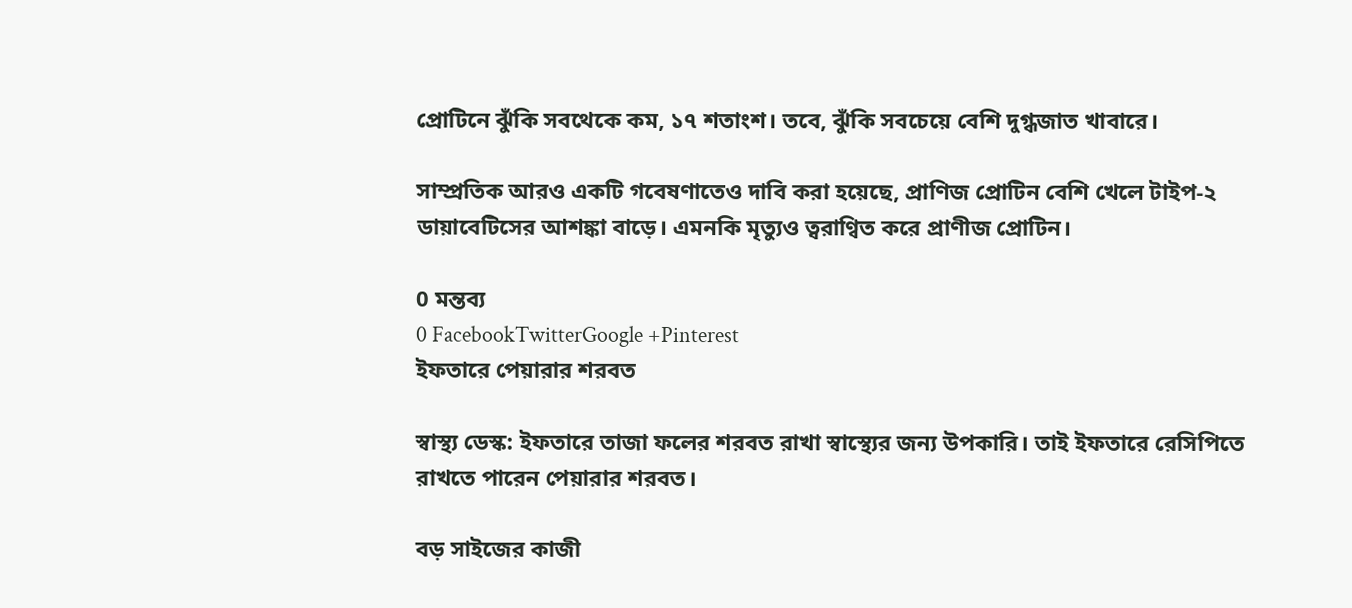প্রোটিনে ঝুঁকি সবথেকে কম, ১৭ শতাংশ। তবে, ঝুঁকি সবচেয়ে বেশি দুগ্ধজাত খাবারে।

সাম্প্রতিক আরও একটি গবেষণাতেও দাবি করা হয়েছে, প্রাণিজ প্রোটিন বেশি খেলে টাইপ-২ ডায়াবেটিসের আশঙ্কা বাড়ে। এমনকি মৃত্যুও ত্বরাণ্বিত করে প্রাণীজ প্রোটিন।

0 মন্তব্য
0 FacebookTwitterGoogle +Pinterest
ইফতারে পেয়ারার শরবত

স্বাস্থ্য ডেস্ক: ইফতারে তাজা ফলের শরবত রাখা স্বাস্থ্যের জন্য উপকারি। তাই ইফতারে রেসিপিতে রাখতে পারেন পেয়ারার শরবত।

বড় সাইজের কাজী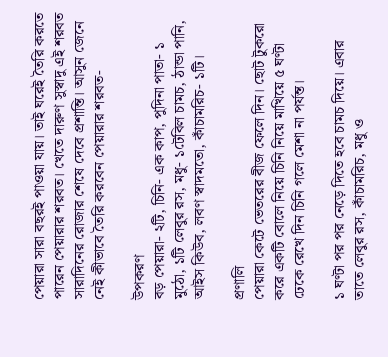পেয়ারা সারা বছরই পাওয়া যায়। তাই ঘরেই তৈরি করতে পারেন পেয়ারার শরবত। খেতে দারুণ সুস্বাদু এই শরবত সারাদিনের রোজার শেষে দেবে প্রশান্তি। আসুন জেনে নেই কীভাবে তৈরি করবেন পেয়ারার শরবত-

উপকরণ
বড় পেয়ারা- ২টি, চিনি- এক কাপ, পুদিনা পাতা- ১ মুঠো, ১টি লেবুর রস, মধু- ১টেবিল চামচ, ঠান্ডা পানি, আইস কিউব, লবণ স্বাদমতো, কাঁচামরিচ- ১টি।

প্রণালি
পেয়ারা কেটে ভেতরের বীজ ফেলে দিন। ছোট টুকরো করে একটি বোলে নিয়ে চিনি নিয়ে মাখিয়ে ৫ ঘণ্টা ঢেকে রেখে দিন চিনি গলে মেশা না পর্যন্ত।

১ ঘণ্টা পর পর নেড়ে দিতে হবে চামচ দিয়ে। এবার তাতে লেবুর রস, কাঁচামরিচ, মধু ও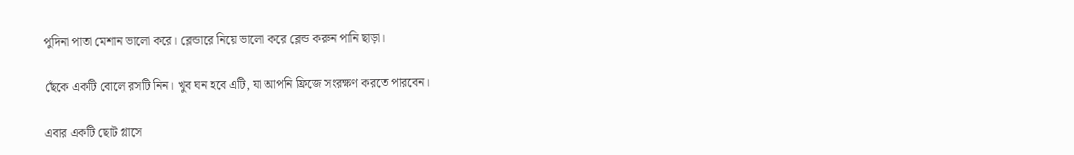পুদিনা পাতা মেশান ভালো করে। ব্লেন্ডারে নিয়ে ভালো করে ব্লেন্ড করুন পানি ছাড়া।

ছেঁকে একটি বোলে রসটি নিন। খুব ঘন হবে এটি, যা আপনি ফ্রিজে সংরক্ষণ করতে পারবেন।

এবার একটি ছোট গ্লাসে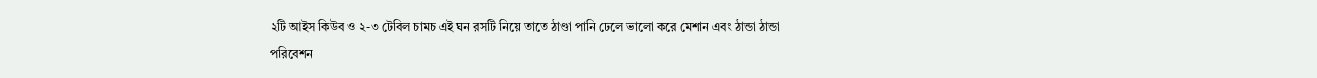২টি আইস কিউব ও ২-৩ টেবিল চামচ এই ঘন রসটি নিয়ে তাতে ঠাণ্ডা পানি ঢেলে ভালো করে মেশান এবং ঠান্ডা ঠান্ডা পরিবেশন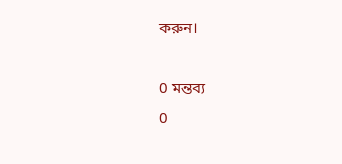করুন।

0 মন্তব্য
0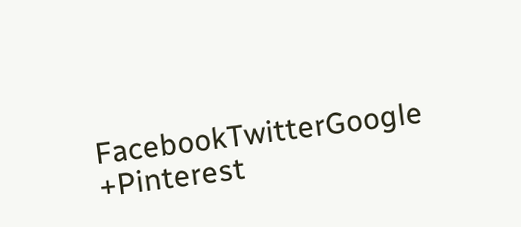FacebookTwitterGoogle +Pinterest